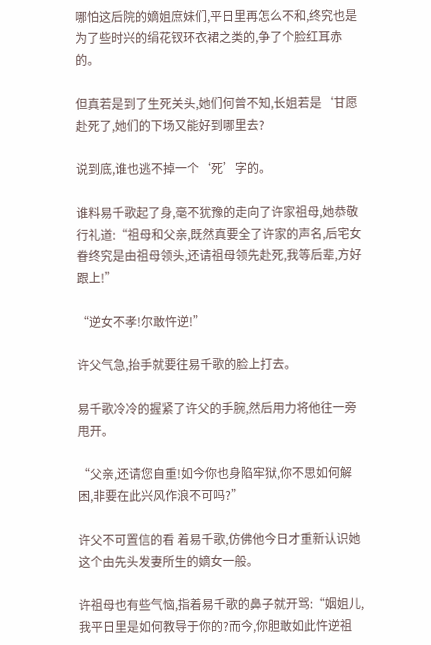哪怕这后院的嫡姐庶妹们,平日里再怎么不和,终究也是为了些时兴的绢花钗环衣裙之类的,争了个脸红耳赤的。

但真若是到了生死关头,她们何曾不知,长姐若是‘甘愿赴死了,她们的下场又能好到哪里去?

说到底,谁也逃不掉一个‘死’字的。

谁料易千歌起了身,毫不犹豫的走向了许家祖母,她恭敬行礼道:“祖母和父亲,既然真要全了许家的声名,后宅女眷终究是由祖母领头,还请祖母领先赴死,我等后辈,方好跟上!”

“逆女不孝!尔敢忤逆!”

许父气急,抬手就要往易千歌的脸上打去。

易千歌冷冷的握紧了许父的手腕,然后用力将他往一旁甩开。

“父亲,还请您自重!如今你也身陷牢狱,你不思如何解困,非要在此兴风作浪不可吗?”

许父不可置信的看 着易千歌,仿佛他今日才重新认识她这个由先头发妻所生的嫡女一般。

许祖母也有些气恼,指着易千歌的鼻子就开骂:“姻姐儿,我平日里是如何教导于你的?而今,你胆敢如此忤逆祖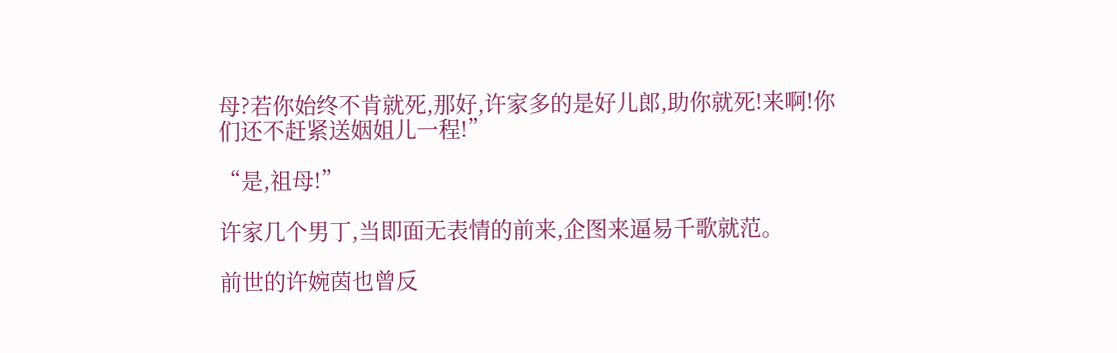母?若你始终不肯就死,那好,许家多的是好儿郎,助你就死!来啊!你们还不赶紧送姻姐儿一程!”

“是,祖母!”

许家几个男丁,当即面无表情的前来,企图来逼易千歌就范。

前世的许婉茵也曾反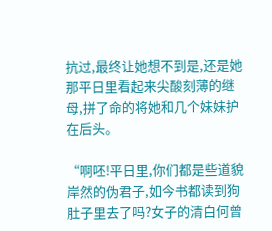抗过,最终让她想不到是,还是她那平日里看起来尖酸刻薄的继母,拼了命的将她和几个妹妹护在后头。

“啊呸!平日里,你们都是些道貌岸然的伪君子,如今书都读到狗肚子里去了吗?女子的清白何曾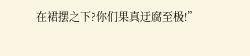在裙摆之下?你们果真迂腐至极!”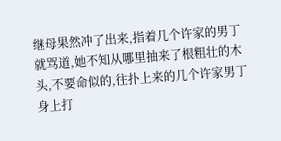继母果然冲了出来,指着几个许家的男丁就骂道,她不知从哪里抽来了根粗壮的木头,不要命似的,往扑上来的几个许家男丁身上打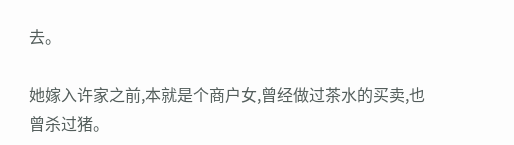去。

她嫁入许家之前,本就是个商户女,曾经做过茶水的买卖,也曾杀过猪。